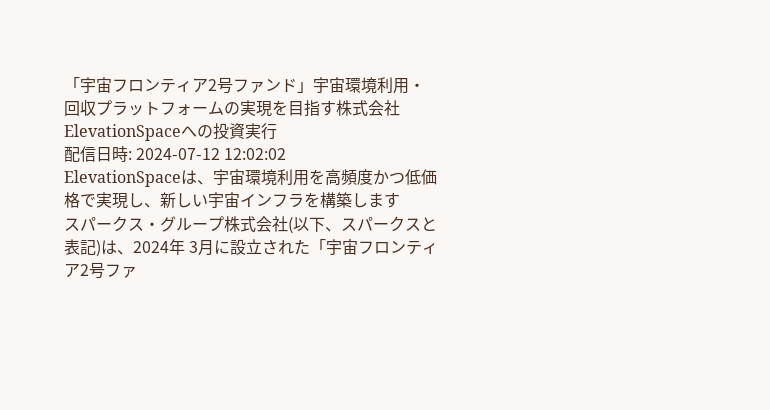「宇宙フロンティア2号ファンド」宇宙環境利用・回収プラットフォームの実現を目指す株式会社ElevationSpaceへの投資実行
配信日時: 2024-07-12 12:02:02
ElevationSpaceは、宇宙環境利用を高頻度かつ低価格で実現し、新しい宇宙インフラを構築します
スパークス・グループ株式会社(以下、スパークスと表記)は、2024年 3月に設立された「宇宙フロンティア2号ファ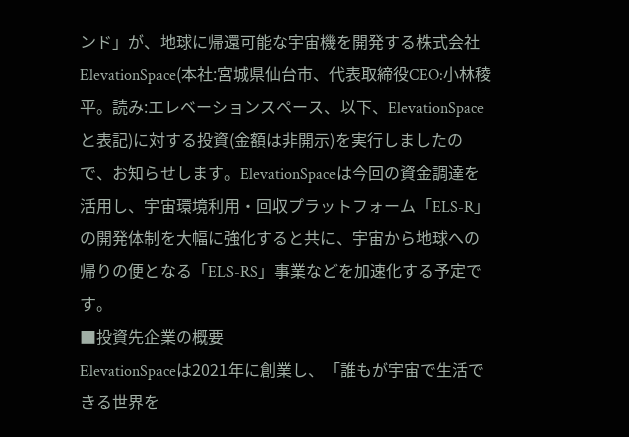ンド」が、地球に帰還可能な宇宙機を開発する株式会社ElevationSpace(本社:宮城県仙台市、代表取締役CEO:小林稜平。読み:エレベーションスペース、以下、ElevationSpaceと表記)に対する投資(金額は非開示)を実行しましたので、お知らせします。ElevationSpaceは今回の資金調達を活用し、宇宙環境利用・回収プラットフォーム「ELS-R」の開発体制を大幅に強化すると共に、宇宙から地球への帰りの便となる「ELS-RS」事業などを加速化する予定です。
■投資先企業の概要
ElevationSpaceは2021年に創業し、「誰もが宇宙で生活できる世界を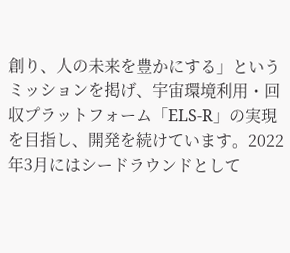創り、人の未来を豊かにする」というミッションを掲げ、宇宙環境利用・回収プラットフォーム「ELS-R」の実現を目指し、開発を続けています。2022年3月にはシードラウンドとして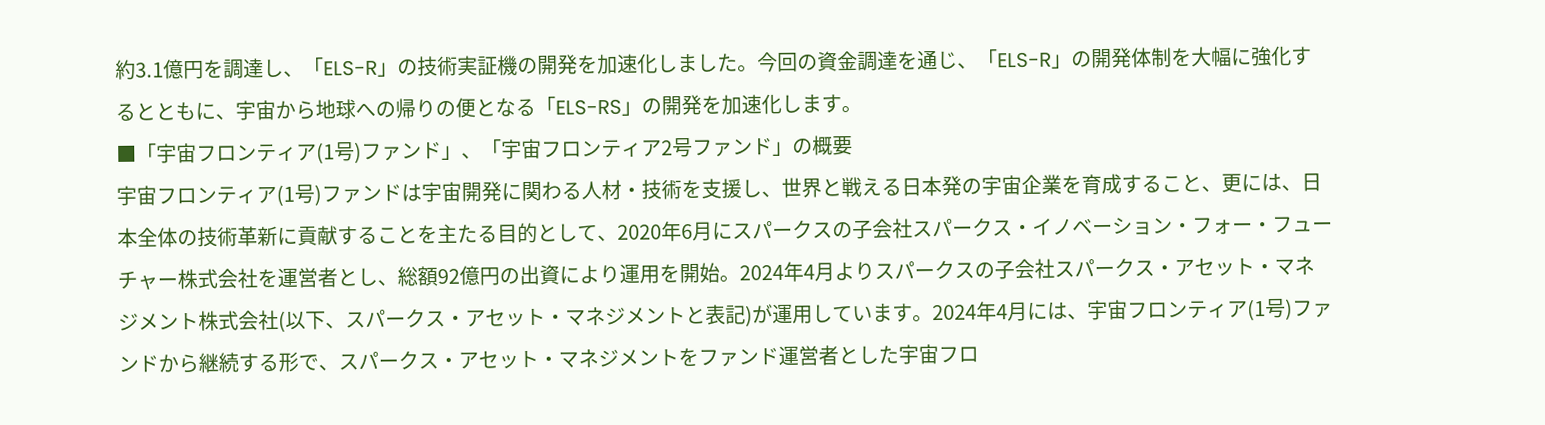約3.1億円を調達し、「ELS-R」の技術実証機の開発を加速化しました。今回の資金調達を通じ、「ELS-R」の開発体制を大幅に強化するとともに、宇宙から地球への帰りの便となる「ELS-RS」の開発を加速化します。
■「宇宙フロンティア(1号)ファンド」、「宇宙フロンティア2号ファンド」の概要
宇宙フロンティア(1号)ファンドは宇宙開発に関わる人材・技術を支援し、世界と戦える日本発の宇宙企業を育成すること、更には、日本全体の技術革新に貢献することを主たる目的として、2020年6月にスパークスの子会社スパークス・イノベーション・フォー・フューチャー株式会社を運営者とし、総額92億円の出資により運用を開始。2024年4月よりスパークスの子会社スパークス・アセット・マネジメント株式会社(以下、スパークス・アセット・マネジメントと表記)が運用しています。2024年4月には、宇宙フロンティア(1号)ファンドから継続する形で、スパークス・アセット・マネジメントをファンド運営者とした宇宙フロ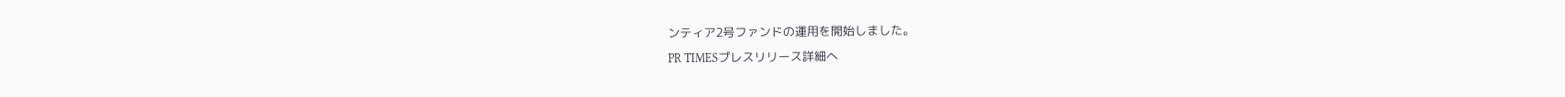ンティア2号ファンドの運用を開始しました。
PR TIMESプレスリリース詳細へ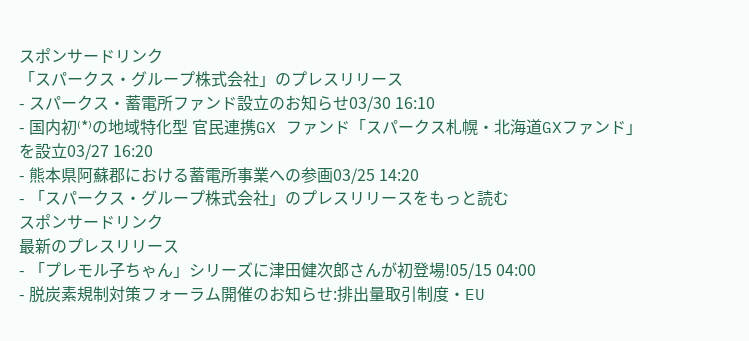スポンサードリンク
「スパークス・グループ株式会社」のプレスリリース
- スパークス・蓄電所ファンド設立のお知らせ03/30 16:10
- 国内初⁽*⁾の地域特化型 官民連携GX ファンド「スパークス札幌・北海道GXファンド」を設立03/27 16:20
- 熊本県阿蘇郡における蓄電所事業への参画03/25 14:20
- 「スパークス・グループ株式会社」のプレスリリースをもっと読む
スポンサードリンク
最新のプレスリリース
- 「プレモル子ちゃん」シリーズに津田健次郎さんが初登場!05/15 04:00
- 脱炭素規制対策フォーラム開催のお知らせ:排出量取引制度・EU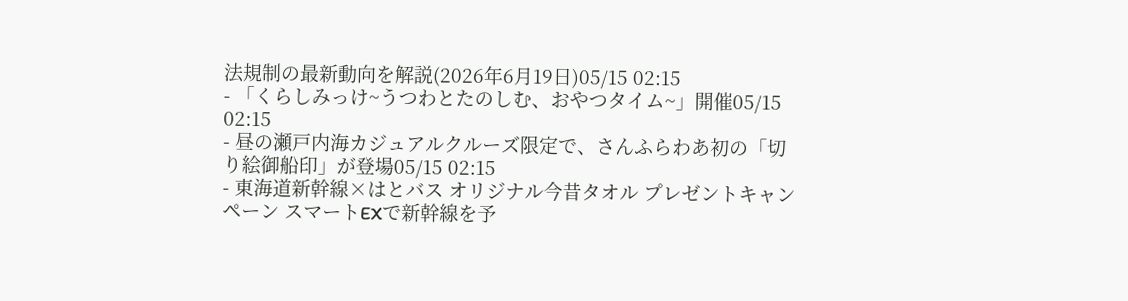法規制の最新動向を解説(2026年6月19日)05/15 02:15
- 「くらしみっけ~うつわとたのしむ、おやつタイム~」開催05/15 02:15
- 昼の瀬戸内海カジュアルクルーズ限定で、さんふらわあ初の「切り絵御船印」が登場05/15 02:15
- 東海道新幹線×はとバス オリジナル今昔タオル プレゼントキャンペーン スマートEXで新幹線を予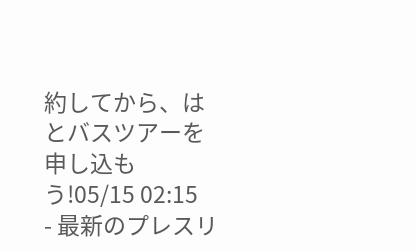約してから、はとバスツアーを申し込もう!05/15 02:15
- 最新のプレスリ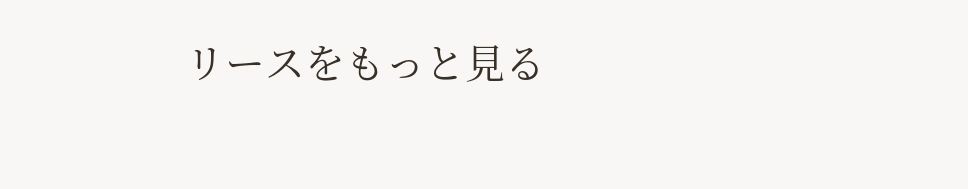リースをもっと見る